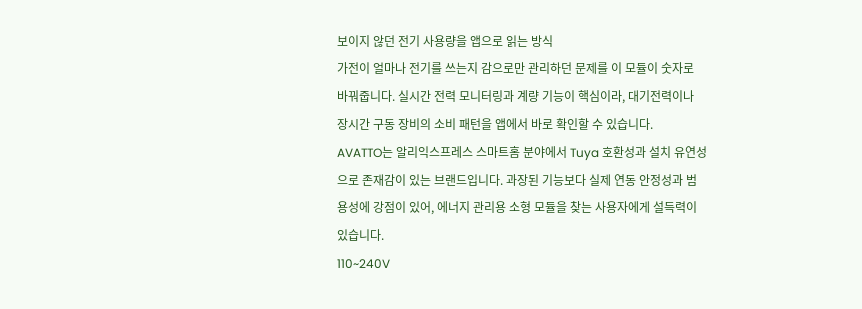보이지 않던 전기 사용량을 앱으로 읽는 방식
가전이 얼마나 전기를 쓰는지 감으로만 관리하던 문제를 이 모듈이 숫자로 바꿔줍니다. 실시간 전력 모니터링과 계량 기능이 핵심이라, 대기전력이나 장시간 구동 장비의 소비 패턴을 앱에서 바로 확인할 수 있습니다.
AVATTO는 알리익스프레스 스마트홈 분야에서 Tuya 호환성과 설치 유연성으로 존재감이 있는 브랜드입니다. 과장된 기능보다 실제 연동 안정성과 범용성에 강점이 있어, 에너지 관리용 소형 모듈을 찾는 사용자에게 설득력이 있습니다.
110~240V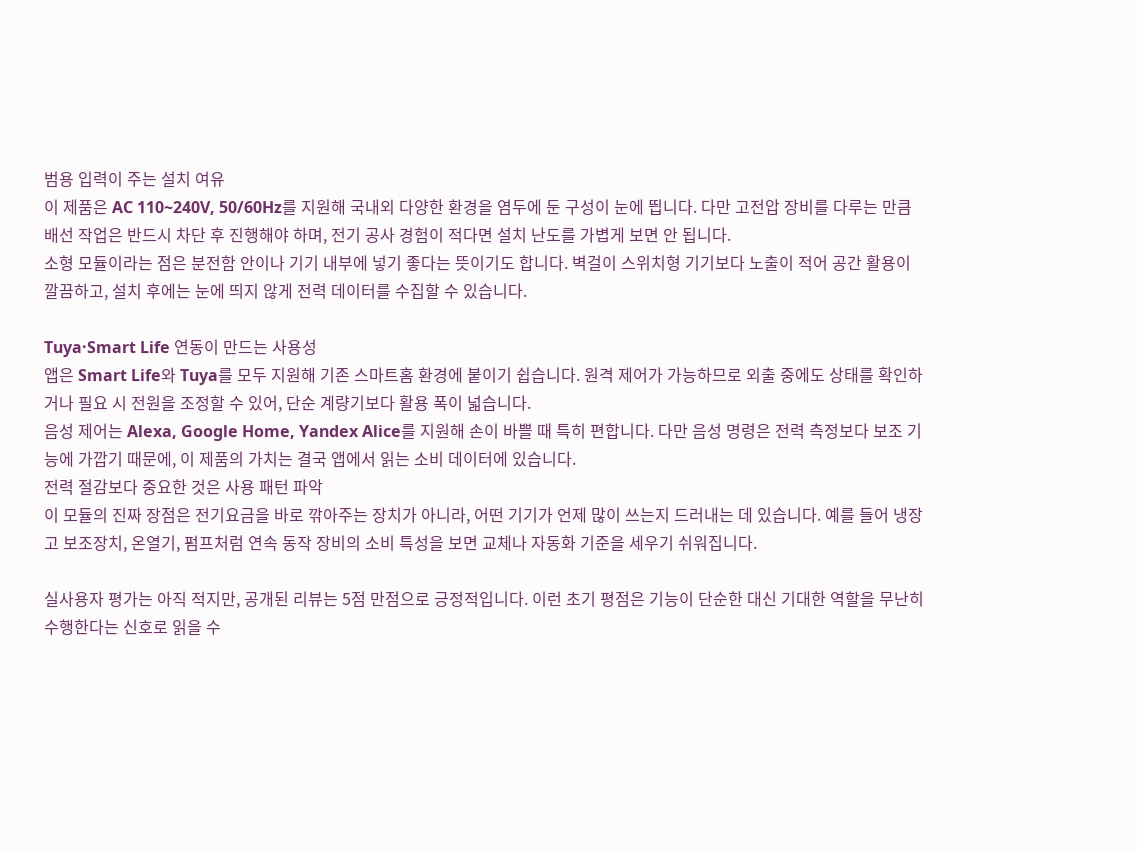범용 입력이 주는 설치 여유
이 제품은 AC 110~240V, 50/60Hz를 지원해 국내외 다양한 환경을 염두에 둔 구성이 눈에 띕니다. 다만 고전압 장비를 다루는 만큼 배선 작업은 반드시 차단 후 진행해야 하며, 전기 공사 경험이 적다면 설치 난도를 가볍게 보면 안 됩니다.
소형 모듈이라는 점은 분전함 안이나 기기 내부에 넣기 좋다는 뜻이기도 합니다. 벽걸이 스위치형 기기보다 노출이 적어 공간 활용이 깔끔하고, 설치 후에는 눈에 띄지 않게 전력 데이터를 수집할 수 있습니다.

Tuya·Smart Life 연동이 만드는 사용성
앱은 Smart Life와 Tuya를 모두 지원해 기존 스마트홈 환경에 붙이기 쉽습니다. 원격 제어가 가능하므로 외출 중에도 상태를 확인하거나 필요 시 전원을 조정할 수 있어, 단순 계량기보다 활용 폭이 넓습니다.
음성 제어는 Alexa, Google Home, Yandex Alice를 지원해 손이 바쁠 때 특히 편합니다. 다만 음성 명령은 전력 측정보다 보조 기능에 가깝기 때문에, 이 제품의 가치는 결국 앱에서 읽는 소비 데이터에 있습니다.
전력 절감보다 중요한 것은 사용 패턴 파악
이 모듈의 진짜 장점은 전기요금을 바로 깎아주는 장치가 아니라, 어떤 기기가 언제 많이 쓰는지 드러내는 데 있습니다. 예를 들어 냉장고 보조장치, 온열기, 펌프처럼 연속 동작 장비의 소비 특성을 보면 교체나 자동화 기준을 세우기 쉬워집니다.

실사용자 평가는 아직 적지만, 공개된 리뷰는 5점 만점으로 긍정적입니다. 이런 초기 평점은 기능이 단순한 대신 기대한 역할을 무난히 수행한다는 신호로 읽을 수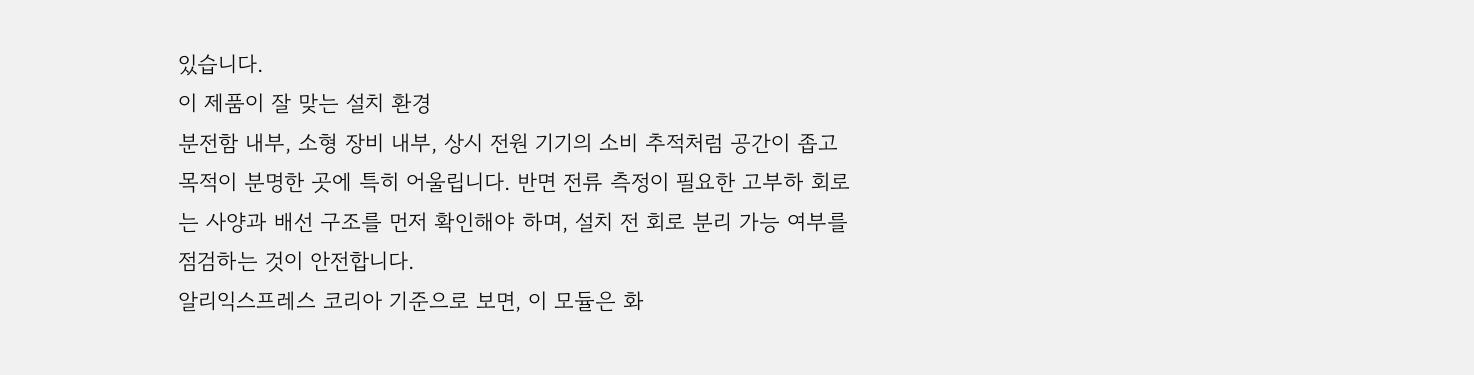있습니다.
이 제품이 잘 맞는 설치 환경
분전함 내부, 소형 장비 내부, 상시 전원 기기의 소비 추적처럼 공간이 좁고 목적이 분명한 곳에 특히 어울립니다. 반면 전류 측정이 필요한 고부하 회로는 사양과 배선 구조를 먼저 확인해야 하며, 설치 전 회로 분리 가능 여부를 점검하는 것이 안전합니다.
알리익스프레스 코리아 기준으로 보면, 이 모듈은 화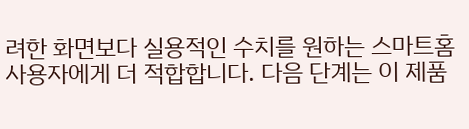려한 화면보다 실용적인 수치를 원하는 스마트홈 사용자에게 더 적합합니다. 다음 단계는 이 제품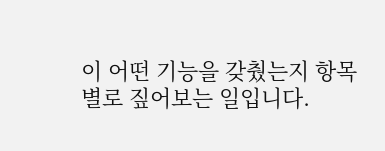이 어떤 기능을 갖췄는지 항목별로 짚어보는 일입니다.